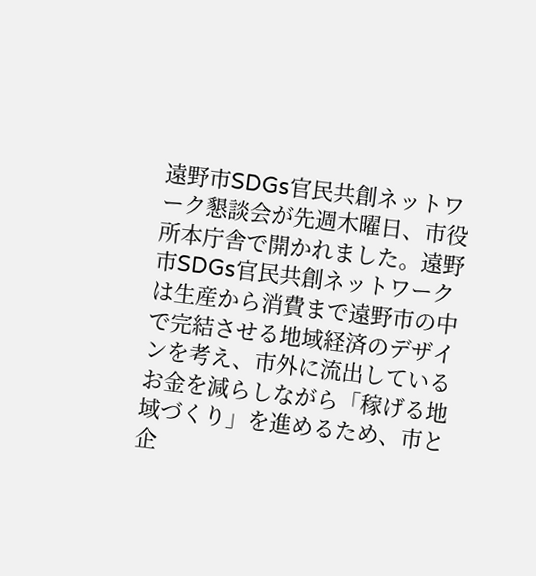遠野市SDGs官民共創ネットワーク懇談会が先週木曜日、市役所本庁舎で開かれました。遠野市SDGs官民共創ネットワークは生産から消費まで遠野市の中で完結させる地域経済のデザインを考え、市外に流出しているお金を減らしながら「稼げる地域づくり」を進めるため、市と企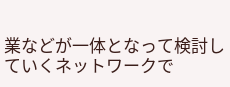業などが一体となって検討していくネットワークで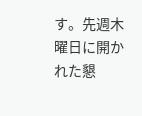す。先週木曜日に開かれた懇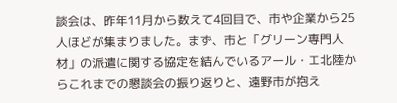談会は、昨年11月から数えて4回目で、市や企業から25人ほどが集まりました。まず、市と「グリーン専門人材」の派遣に関する協定を結んでいるアール・エ北陸からこれまでの懇談会の振り返りと、遠野市が抱え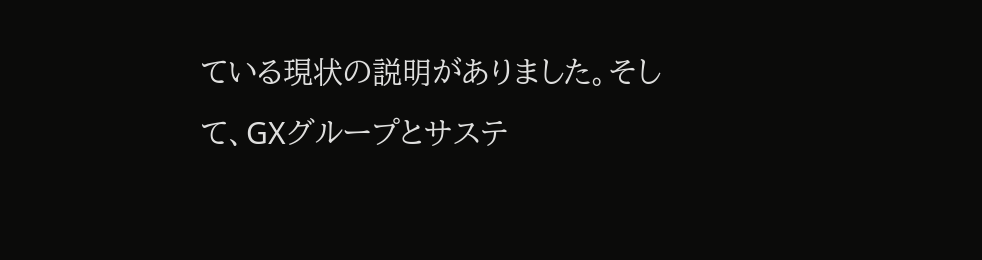ている現状の説明がありました。そして、GXグループとサステ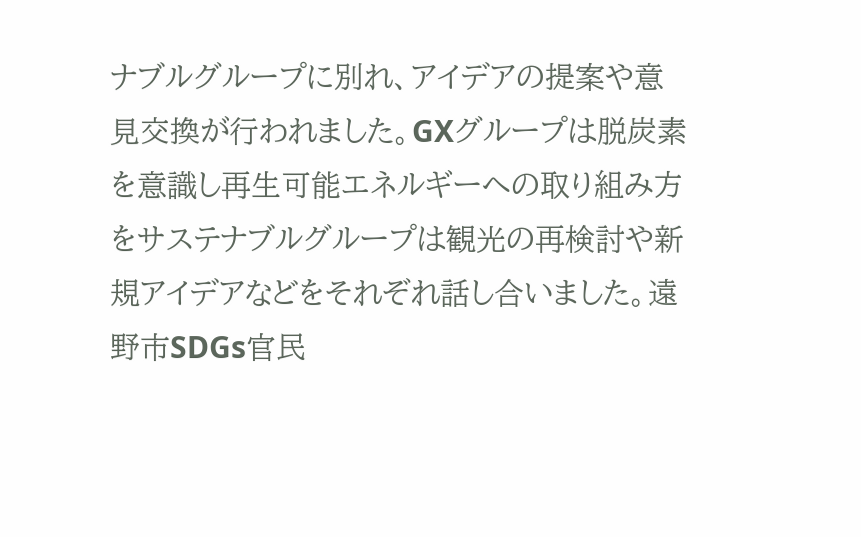ナブルグループに別れ、アイデアの提案や意見交換が行われました。GXグループは脱炭素を意識し再生可能エネルギーへの取り組み方をサステナブルグループは観光の再検討や新規アイデアなどをそれぞれ話し合いました。遠野市SDGs官民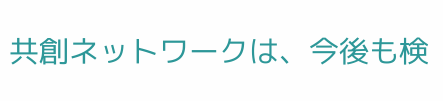共創ネットワークは、今後も検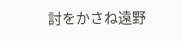討をかさね遠野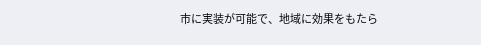市に実装が可能で、地域に効果をもたら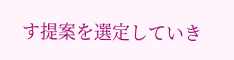す提案を選定していき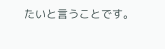たいと言うことです。